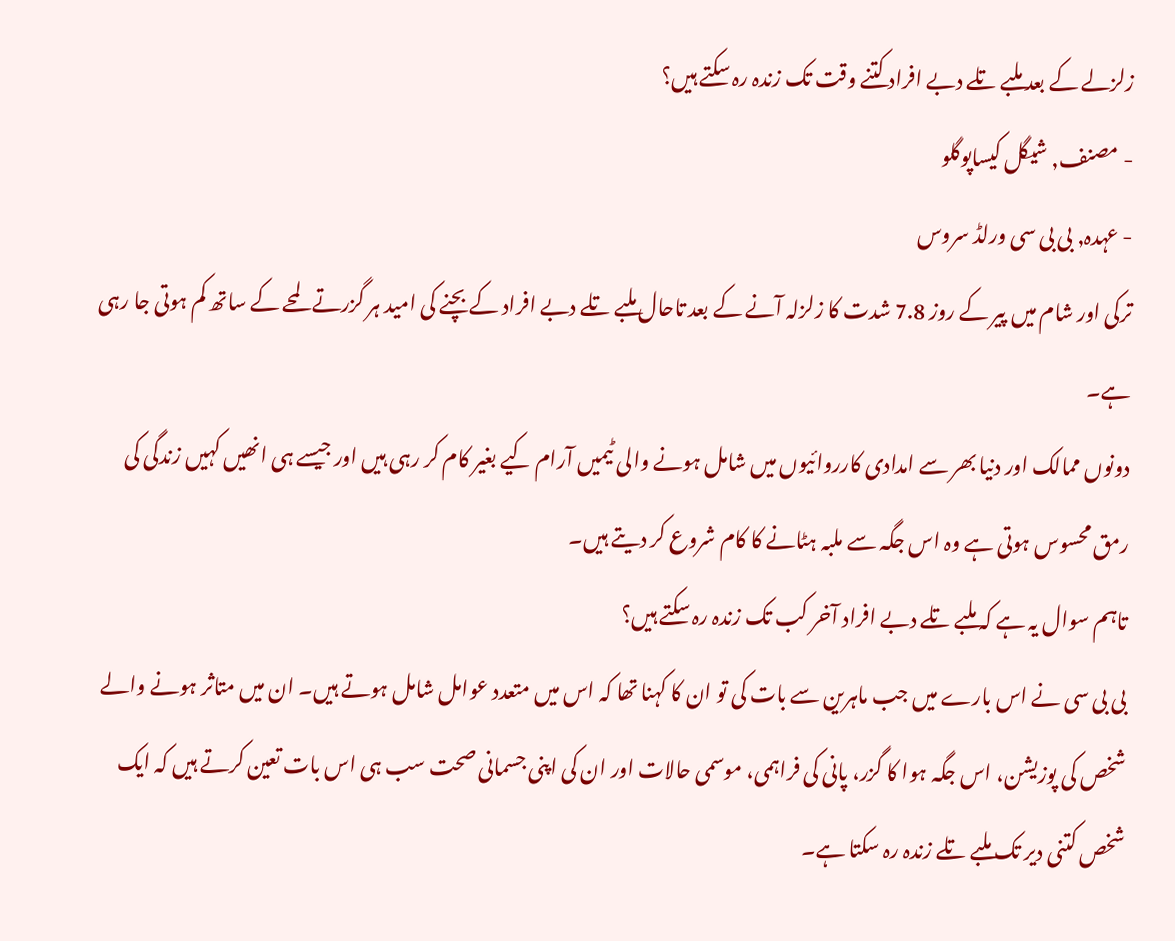زلزلے کے بعد ملبے تلے دبے افراد کتنے وقت تک زندہ رہ سکتے ہیں؟
- مصنف, شیگل کیساپوگلو
- عہدہ, بی بی سی ورلڈ سروس
ترکی اور شام میں پیر کے روز 7.8 شدت کا زلزلہ آنے کے بعد تاحال ملبے تلے دبے افراد کے بچنے کی امید ہر گزرتے لمحے کے ساتھ کم ہوتی جا رہی ہے۔
دونوں ممالک اور دنیا بھر سے امدادی کارروائیوں میں شامل ہونے والی ٹیمیں آرام کیے بغیر کام کر رہی ہیں اور جیسے ہی انھیں کہیں زندگی کی رمق محسوس ہوتی ہے وہ اس جگہ سے ملبہ ہٹانے کا کام شروع کر دیتے ہیں۔
تاہم سوال یہ ہے کہ ملبے تلے دبے افراد آخر کب تک زندہ رہ سکتے ہیں؟
بی بی سی نے اس بارے میں جب ماہرین سے بات کی تو ان کا کہنا تھا کہ اس میں متعدد عوامل شامل ہوتے ہیں۔ ان میں متاثر ہونے والے شخص کی پوزیشن، اس جگہ ہوا کا گزر، پانی کی فراہمی، موسمی حالات اور ان کی اپنی جسمانی صحت سب ہی اس بات تعین کرتے ہیں کہ ایک شخص کتنی دیر تک ملبے تلے زندہ رہ سکتا ہے۔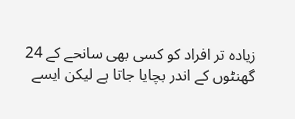زیادہ تر افراد کو کسی بھی سانحے کے 24 گھنٹوں کے اندر بچایا جاتا ہے لیکن ایسے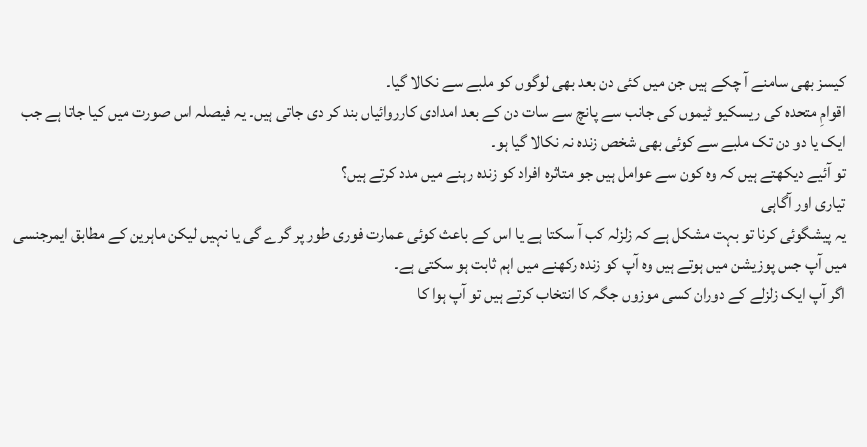کیسز بھی سامنے آ چکے ہیں جن میں کئی دن بعد بھی لوگوں کو ملبے سے نکالا گیا۔
اقوامِ متحدہ کی ریسکیو ٹیموں کی جانب سے پانچ سے سات دن کے بعد امدادی کارروائیاں بند کر دی جاتی ہیں۔ یہ فیصلہ اس صورت میں کیا جاتا ہے جب ایک یا دو دن تک ملبے سے کوئی بھی شخص زندہ نہ نکالا گیا ہو۔
تو آئیے دیکھتے ہیں کہ وہ کون سے عوامل ہیں جو متاثرہ افراد کو زندہ رہنے میں مدد کرتے ہیں؟
تیاری اور آگاہی
یہ پیشگوئی کرنا تو بہت مشکل ہے کہ زلزلہ کب آ سکتا ہے یا اس کے باعث کوئی عمارت فوری طور پر گرے گی یا نہیں لیکن ماہرین کے مطابق ایمرجنسی میں آپ جس پوزیشن میں ہوتے ہیں وہ آپ کو زندہ رکھنے میں اہم ثابت ہو سکتی ہے۔
اگر آپ ایک زلزلے کے دوران کسی موزوں جگہ کا انتخاب کرتے ہیں تو آپ ہوا کا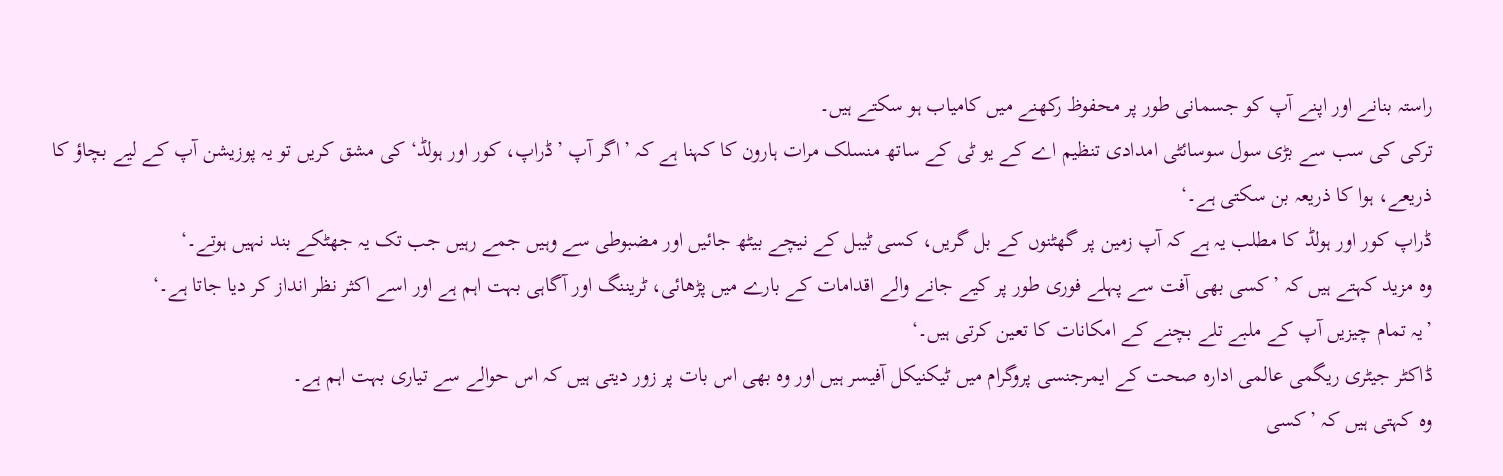راستہ بنانے اور اپنے آپ کو جسمانی طور پر محفوظ رکھنے میں کامیاب ہو سکتے ہیں۔
ترکی کی سب سے بڑی سول سوسائٹی امدادی تنظیم اے کے یو ٹی کے ساتھ منسلک مرات ہارون کا کہنا ہے کہ ’اگر آپ ’ڈراپ، کور اور ہولڈ‘ کی مشق کریں تو یہ پوزیشن آپ کے لیے بچاؤ کا ذریعے، ہوا کا ذریعہ بن سکتی ہے۔‘
ڈراپ کور اور ہولڈ کا مطلب یہ ہے کہ آپ زمین پر گھٹنوں کے بل گریں، کسی ٹیبل کے نیچے بیٹھ جائیں اور مضبوطی سے وہیں جمے رہیں جب تک یہ جھٹکے بند نہیں ہوتے۔‘
وہ مزید کہتے ہیں کہ ’کسی بھی آفت سے پہلے فوری طور پر کیے جانے والے اقدامات کے بارے میں پڑھائی، ٹریننگ اور آگاہی بہت اہم ہے اور اسے اکثر نظر انداز کر دیا جاتا ہے۔‘
’یہ تمام چیزیں آپ کے ملبے تلے بچنے کے امکانات کا تعین کرتی ہیں۔‘
ڈاکٹر جیٹری ریگمی عالمی ادارہ صحت کے ایمرجنسی پروگرام میں ٹیکنیکل آفیسر ہیں اور وہ بھی اس بات پر زور دیتی ہیں کہ اس حوالے سے تیاری بہت اہم ہے۔
وہ کہتی ہیں کہ ’کسی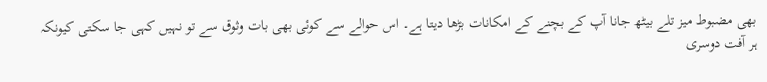بھی مضبوط میز تلے بیٹھ جانا آپ کے بچنے کے امکانات بڑھا دیتا ہے۔ اس حوالے سے کوئی بھی بات وثوق سے تو نہیں کہی جا سکتی کیونکہ ہر آفت دوسری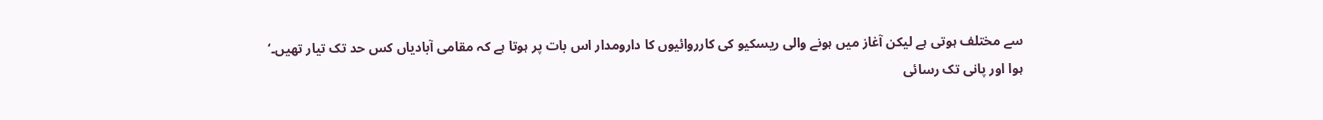سے مختلف ہوتی ہے لیکن آغاز میں ہونے والی ریسکیو کی کارروائیوں کا دارومدار اس بات پر ہوتا ہے کہ مقامی آبادیاں کس حد تک تیار تھیں۔‘
ہوا اور پانی تک رسائی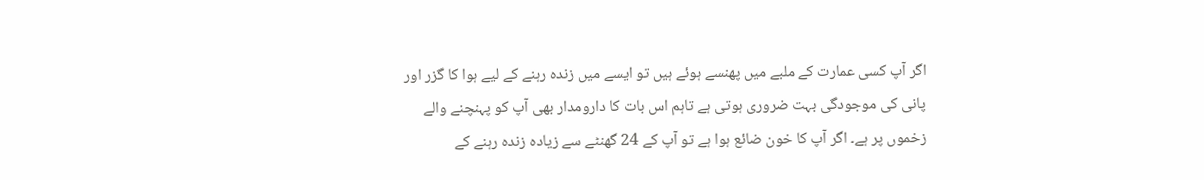اگر آپ کسی عمارت کے ملبے میں پھنسے ہوئے ہیں تو ایسے میں زندہ رہنے کے لیے ہوا کا گزر اور پانی کی موجودگی بہت ضروری ہوتی ہے تاہم اس بات کا دارومدار بھی آپ کو پہنچنے والے زخموں پر ہے۔ اگر آپ کا خون ضائع ہوا ہے تو آپ کے 24 گھنٹے سے زیادہ زندہ رہنے کے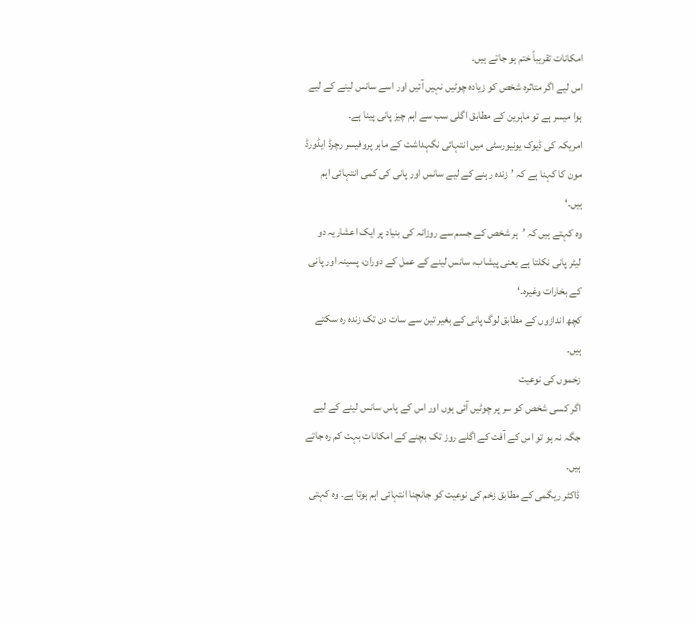امکانات تقریباً ختم ہو جاتے ہیں۔
اس لیے اگر متاثرہ شخص کو زیادہ چوٹیں نہیں آئیں اور اسے سانس لینے کے لیے ہوا میسر ہے تو ماہرین کے مطابق اگلی سب سے اہم چیز پانی پینا ہے۔
امریکہ کی ڈیوک یونیورسٹی میں انتہائی نگہداشت کے ماہر پروفیسر رچرڈ ایڈورڈ مون کا کہنا ہے کہ ’زندہ رہنے کے لیے سانس اور پانی کی کمی انتہائی اہم ہیں۔‘
وہ کہتے ہیں کہ ’ہر شخص کے جسم سے روزانہ کی بنیاد پر ایک اعشاریہ دو لیٹر پانی نکلتا ہے یعنی پیشاب، سانس لینے کے عمل کے دوران، پسینہ اور پانی کے بخارات وغیرہ۔‘
کچھ اندازوں کے مطابق لوگ پانی کے بغیر تین سے سات دن تک زندہ رہ سکتے ہیں۔
زخموں کی نوعیت
اگر کسی شخص کو سر پر چوٹیں آئی ہوں اور اس کے پاس سانس لینے کے لیے جگہ نہ ہو تو اس کے آفت کے اگلے روز تک بچنے کے امکانات بہت کم رہ جاتے ہیں۔
ڈاکٹر ریگمی کے مطابق زخم کی نوعیت کو جانچنا انتہائی اہم ہوتا ہے۔ وہ کہتی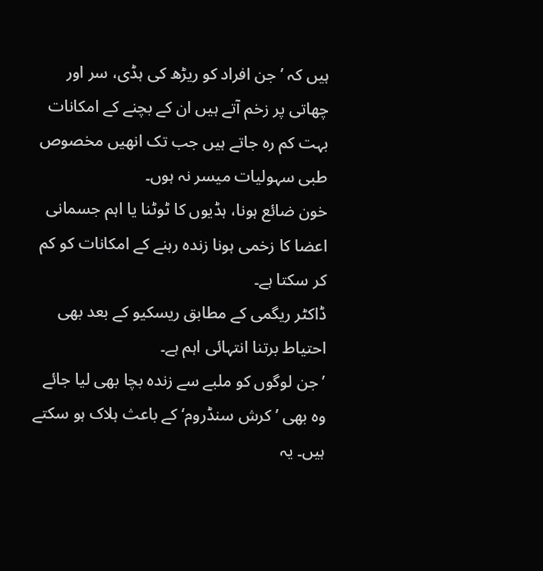ہیں کہ ’جن افراد کو ریڑھ کی ہڈی، سر اور چھاتی پر زخم آتے ہیں ان کے بچنے کے امکانات بہت کم رہ جاتے ہیں جب تک انھیں مخصوص طبی سہولیات میسر نہ ہوں۔
خون ضائع ہونا، ہڈیوں کا ٹوٹنا یا اہم جسمانی اعضا کا زخمی ہونا زندہ رہنے کے امکانات کو کم کر سکتا ہے۔
ڈاکٹر ریگمی کے مطابق ریسکیو کے بعد بھی احتیاط برتنا انتہائی اہم ہے۔
’جن لوگوں کو ملبے سے زندہ بچا بھی لیا جائے وہ بھی ’کرش سنڈروم‘ کے باعث ہلاک ہو سکتے ہیں۔ یہ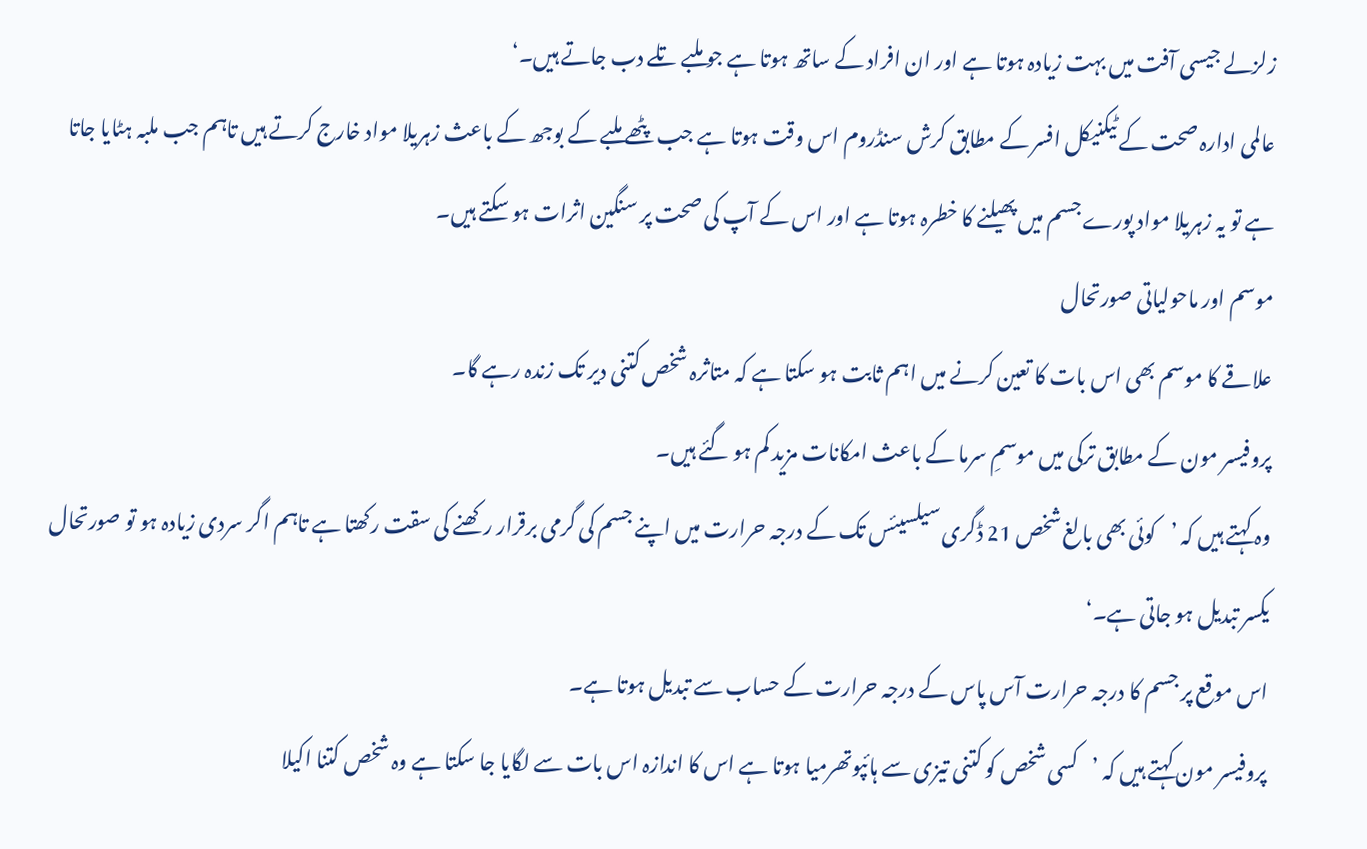زلزلے جیسی آفت میں بہت زیادہ ہوتا ہے اور ان افراد کے ساتھ ہوتا ہے جو ملبے تلے دب جاتے ہیں۔‘
عالمی ادارہ صحت کے ٹیکنیکل افسر کے مطابق کرش سنڈروم اس وقت ہوتا ہے جب پٹھے ملبے کے بوجھ کے باعث زہریلا مواد خارج کرتے ہیں تاہم جب ملبہ ہٹایا جاتا ہے تو یہ زہریلا مواد پورے جسم میں پھیلنے کا خطرہ ہوتا ہے اور اس کے آپ کی صحت پر سنگین اثرات ہو سکتے ہیں۔
موسم اور ماحولیاتی صورتحال
علاقے کا موسم بھی اس بات کا تعین کرنے میں اہم ثابت ہو سکتا ہے کہ متاثرہ شخص کتنی دیر تک زندہ رہے گا۔
پروفیسر مون کے مطابق ترکی میں موسمِ سرما کے باعث امکانات مزید کم ہو گئے ہیں۔
وہ کہتے ہیں کہ ’کوئی بھی بالغ شخص 21 ڈگری سیلسیئس تک کے درجہ حرارت میں اپنے جسم کی گرمی برقرار رکھنے کی سقت رکھتا ہے تاہم اگر سردی زیادہ ہو تو صورتحال یکسر تبدیل ہو جاتی ہے۔‘
اس موقع پر جسم کا درجہ حرارت آس پاس کے درجہ حرارت کے حساب سے تبدیل ہوتا ہے۔
پروفیسر مون کہتے ہیں کہ ’کسی شخص کو کتنی تیزی سے ہائپوتھرمیا ہوتا ہے اس کا اندازہ اس بات سے لگایا جا سکتا ہے وہ شخص کتنا اکیلا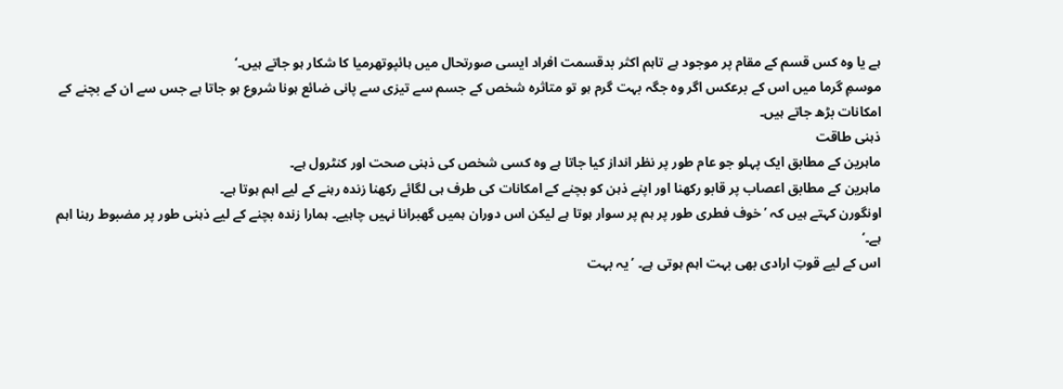ہے یا وہ کس قسم کے مقام پر موجود ہے تاہم اکثر بدقسمت افراد ایسی صورتحال میں ہائپوتھرمیا کا شکار ہو جاتے ہیں۔‘
موسمِ گرما میں اس کے برعکس اگر وہ جگہ بہت گرم ہو تو متاثرہ شخص کے جسم سے تیزی سے پانی ضائع ہونا شروع ہو جاتا ہے جس سے ان کے بچنے کے امکانات بڑھ جاتے ہیں۔
ذہنی طاقت
ماہرین کے مطابق ایک پہلو جو عام طور پر نظر انداز کیا جاتا ہے وہ کسی شخص کی ذہنی صحت اور کنٹرول ہے۔
ماہرین کے مطابق اعصاب پر قابو رکھنا اور اپنے ذہن کو بچنے کے امکانات کی طرف ہی لگائے رکھنا زندہ رہنے کے لیے اہم ہوتا ہے۔
اونگورن کہتے ہیں کہ ’خوف فطری طور پر ہم پر سوار ہوتا ہے لیکن اس دوران ہمیں گھبرانا نہیں چاہیے۔ ہمارا زندہ بچنے کے لیے ذہنی طور پر مضبوط رہنا اہم ہے۔‘
اس کے لیے قوتِ ارادی بھی بہت اہم ہوتی ہے۔ ’یہ بہت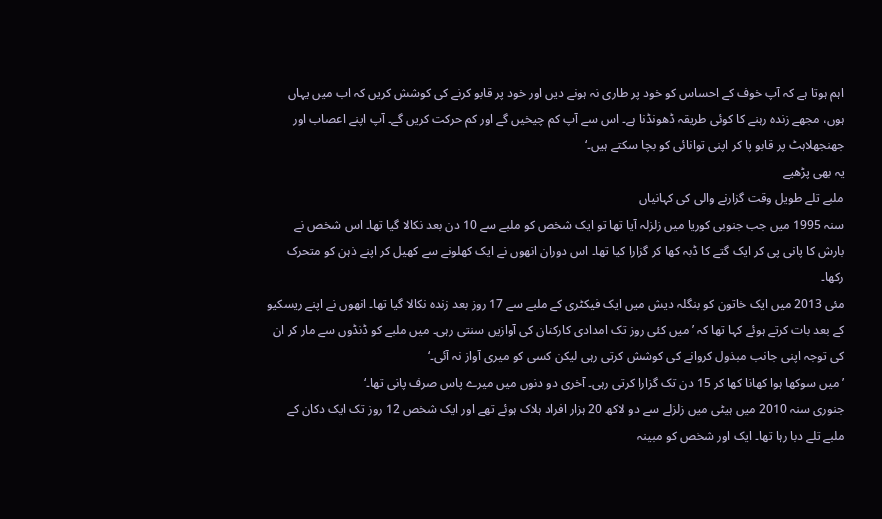اہم ہوتا ہے کہ آپ خوف کے احساس کو خود پر طاری نہ ہونے دیں اور خود پر قابو کرنے کی کوشش کریں کہ اب میں یہاں ہوں، مجھے زندہ رہنے کا کوئی طریقہ ڈھونڈنا ہے۔ اس سے آپ کم چیخیں گے اور کم حرکت کریں گے۔ آپ اپنے اعصاب اور جھنجھلاہٹ پر قابو پا کر اپنی توانائی کو بچا سکتے ہیں۔‘
یہ بھی پڑھیے
ملبے تلے طویل وقت گزارنے والی کی کہانیاں
سنہ 1995 میں جب جنوبی کوریا میں زلزلہ آیا تھا تو ایک شخص کو ملبے سے 10 دن بعد نکالا گیا تھا۔ اس شخص نے بارش کا پانی پی کر ایک گتے کا ڈبہ کھا کر گزارا کیا تھا۔ اس دوران انھوں نے ایک کھلونے سے کھیل کر اپنے ذہن کو متحرک رکھا۔
مئی 2013 میں ایک خاتون کو بنگلہ دیش میں ایک فیکٹری کے ملبے سے 17 روز بعد زندہ نکالا گیا تھا۔ انھوں نے اپنے ریسکیو کے بعد بات کرتے ہوئے کہا تھا کہ ’میں کئی روز تک امدادی کارکنان کی آوازیں سنتی رہی۔ میں ملبے کو ڈنڈوں سے مار کر ان کی توجہ اپنی جانب مبذول کروانے کی کوشش کرتی رہی لیکن کسی کو میری آواز نہ آئی۔‘
’میں سوکھا ہوا کھانا کھا کر 15 دن تک گزارا کرتی رہی۔ آخری دو دنوں میں میرے پاس صرف پانی تھا۔‘
جنوری سنہ 2010 میں ہیٹی میں زلزلے سے دو لاکھ 20 ہزار افراد ہلاک ہوئے تھے اور ایک شخص 12 روز تک ایک دکان کے ملبے تلے دبا رہا تھا۔ ایک اور شخص کو مبینہ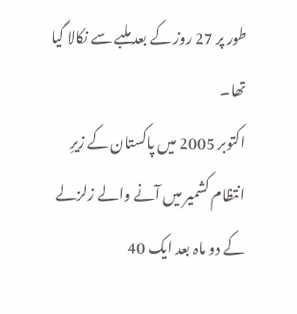طور پر 27 روز کے بعد ملبے سے نکالا گیا تھا۔
اکتوبر 2005 میں پاکستان کے زیرِ انتظام کشمیر میں آنے والے زلزلے کے دو ماہ بعد ایک 40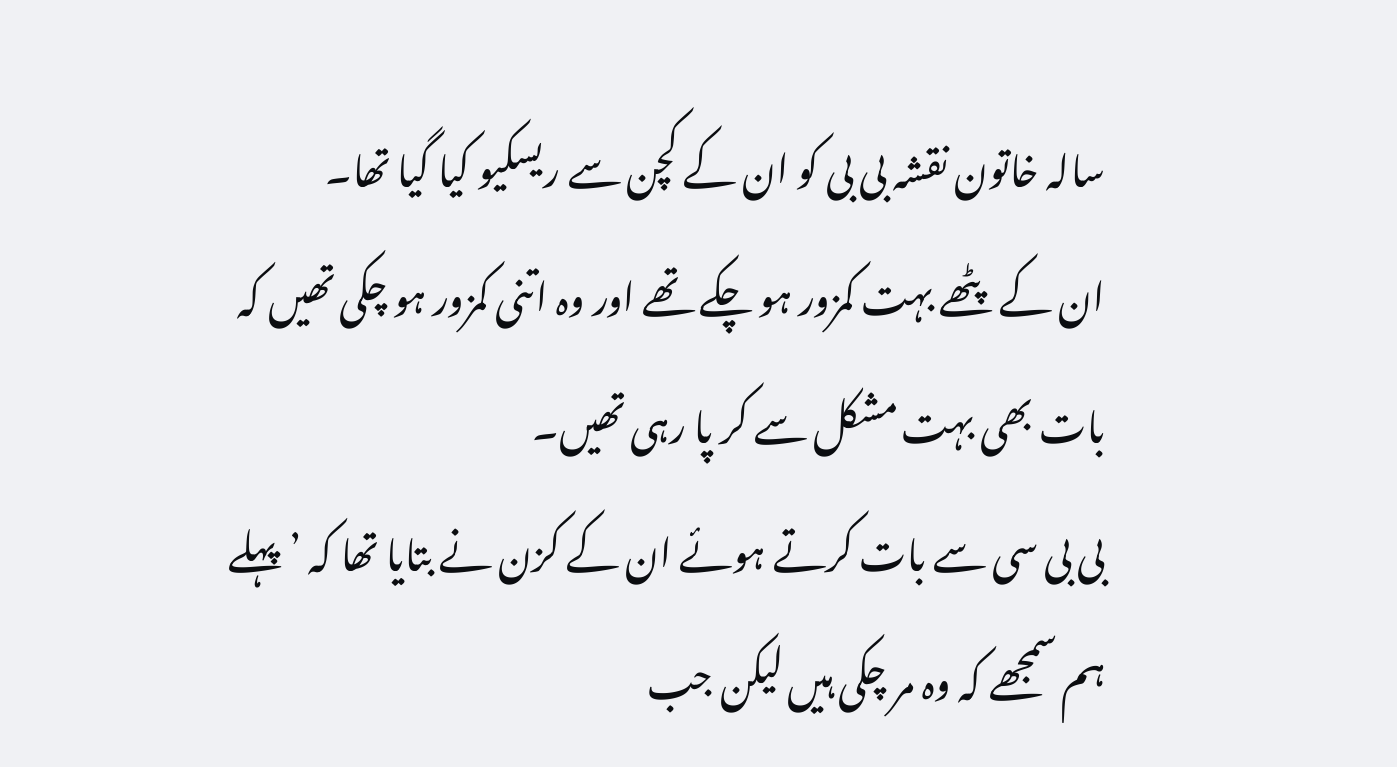سالہ خاتون نقشہ بی بی کو ان کے کچن سے ریسکیو کیا گیا تھا۔
ان کے پٹھے بہت کمزور ہو چکے تھے اور وہ اتنی کمزور ہو چکی تھیں کہ بات بھی بہت مشکل سے کر پا رہی تھیں۔
بی بی سی سے بات کرتے ہوئے ان کے کزن نے بتایا تھا کہ ’پہلے ہم سمجھے کہ وہ مر چکی ہیں لیکن جب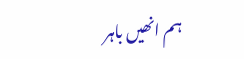ہم انھیں باہر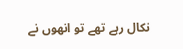نکال رہے تھے تو انھوں نے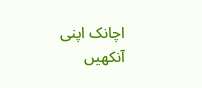اچانک اپنی آنکھیں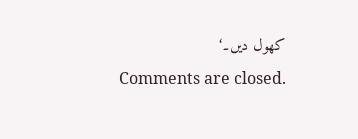کھول دیں۔‘
Comments are closed.